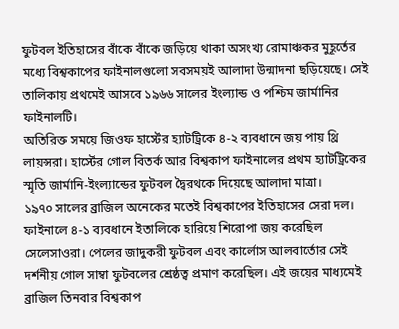ফুটবল ইতিহাসের বাঁকে বাঁকে জড়িয়ে থাকা অসংখ্য রোমাঞ্চকর মুহূর্তের মধ্যে বিশ্বকাপের ফাইনালগুলো সবসময়ই আলাদা উন্মাদনা ছড়িয়েছে। সেই তালিকায় প্রথমেই আসবে ১৯৬৬ সালের ইংল্যান্ড ও পশ্চিম জার্মানির ফাইনালটি।
অতিরিক্ত সময়ে জিওফ হার্স্টের হ্যাটট্রিকে ৪-২ ব্যবধানে জয় পায় থ্রি লায়ন্সরা। হার্স্টের গোল বিতর্ক আর বিশ্বকাপ ফাইনালের প্রথম হ্যাটট্রিকের স্মৃতি জার্মানি-ইংল্যান্ডের ফুটবল দ্বৈরথকে দিয়েছে আলাদা মাত্রা।
১৯৭০ সালের ব্রাজিল অনেকের মতেই বিশ্বকাপের ইতিহাসের সেরা দল। ফাইনালে ৪-১ ব্যবধানে ইতালিকে হারিয়ে শিরোপা জয় করেছিল সেলেসাওরা। পেলের জাদুকরী ফুটবল এবং কার্লোস আলবার্তোর সেই দর্শনীয় গোল সাম্বা ফুটবলের শ্রেষ্ঠত্ব প্রমাণ করেছিল। এই জয়ের মাধ্যমেই ব্রাজিল তিনবার বিশ্বকাপ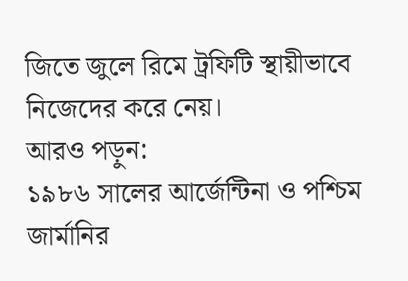জিতে জুলে রিমে ট্রফিটি স্থায়ীভাবে নিজেদের করে নেয়।
আরও পড়ুন:
১৯৮৬ সালের আর্জেন্টিনা ও পশ্চিম জার্মানির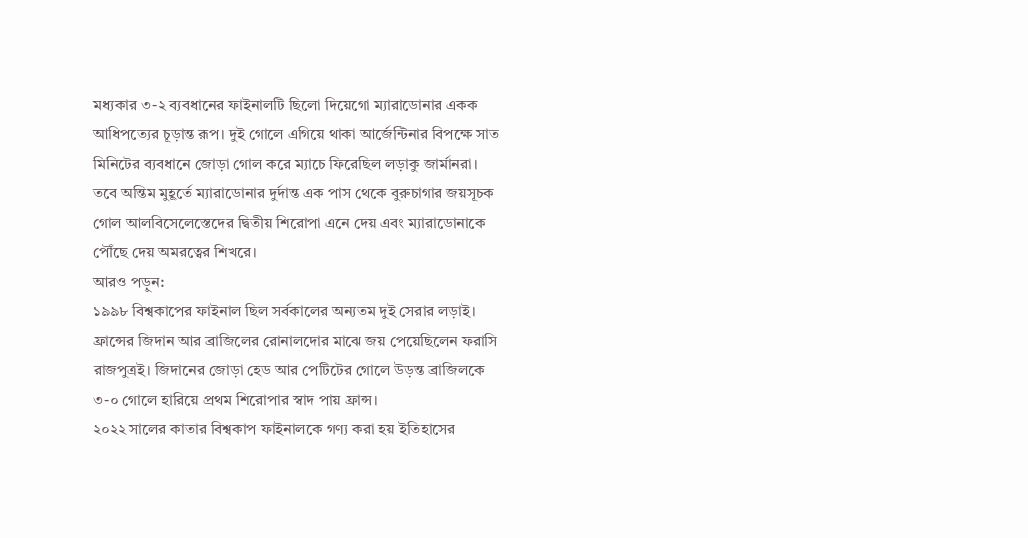মধ্যকার ৩-২ ব্যবধানের ফাইনালটি ছিলো দিয়েগো ম্যারাডোনার একক আধিপত্যের চূড়ান্ত রূপ। দুই গোলে এগিয়ে থাকা আর্জেন্টিনার বিপক্ষে সাত মিনিটের ব্যবধানে জোড়া গোল করে ম্যাচে ফিরেছিল লড়াকু জার্মানরা।
তবে অন্তিম মুহূর্তে ম্যারাডোনার দুর্দান্ত এক পাস থেকে বুরুচাগার জয়সূচক গোল আলবিসেলেস্তেদের দ্বিতীয় শিরোপা এনে দেয় এবং ম্যারাডোনাকে পৌঁছে দেয় অমরত্বের শিখরে।
আরও পড়ুন:
১৯৯৮ বিশ্বকাপের ফাইনাল ছিল সর্বকালের অন্যতম দুই সেরার লড়াই। ফ্রান্সের জিদান আর ব্রাজিলের রোনালদোর মাঝে জয় পেয়েছিলেন ফরাসি রাজপুত্রই। জিদানের জোড়া হেড আর পেটিটের গোলে উড়ন্ত ব্রাজিলকে ৩-০ গোলে হারিয়ে প্রথম শিরোপার স্বাদ পায় ফ্রান্স।
২০২২ সালের কাতার বিশ্বকাপ ফাইনালকে গণ্য করা হয় ইতিহাসের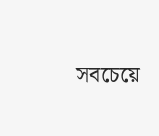সবচেয়ে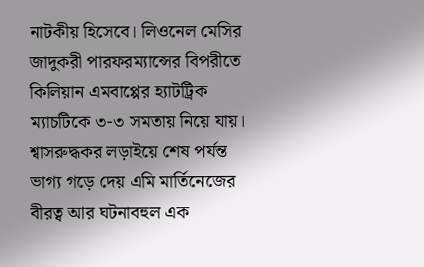নাটকীয় হিসেবে। লিওনেল মেসির জাদুকরী পারফরম্যান্সের বিপরীতে কিলিয়ান এমবাপ্পের হ্যাটট্রিক ম্যাচটিকে ৩-৩ সমতায় নিয়ে যায়। শ্বাসরুদ্ধকর লড়াইয়ে শেষ পর্যন্ত ভাগ্য গড়ে দেয় এমি মার্তিনেজের বীরত্ব আর ঘটনাবহুল এক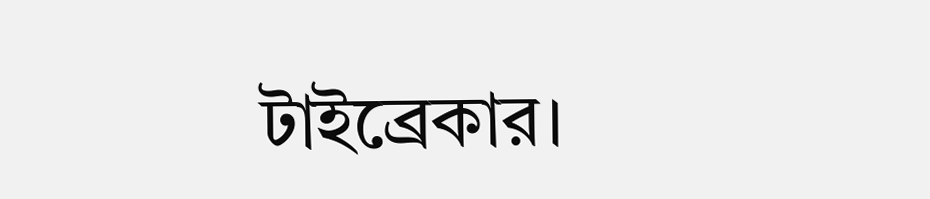টাইব্রেকার।